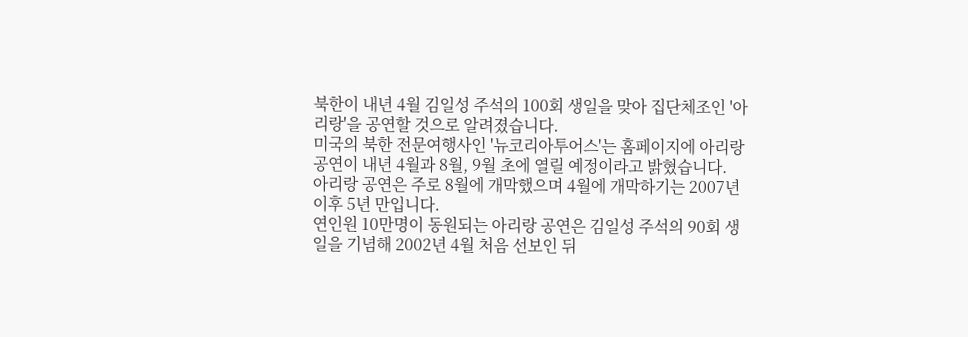북한이 내년 4월 김일성 주석의 100회 생일을 맞아 집단체조인 '아리랑'을 공연할 것으로 알려졌습니다.
미국의 북한 전문여행사인 '뉴코리아투어스'는 홈페이지에 아리랑 공연이 내년 4월과 8월, 9월 초에 열릴 예정이라고 밝혔습니다.
아리랑 공연은 주로 8월에 개막했으며 4월에 개막하기는 2007년 이후 5년 만입니다.
연인원 10만명이 동원되는 아리랑 공연은 김일성 주석의 90회 생일을 기념해 2002년 4월 처음 선보인 뒤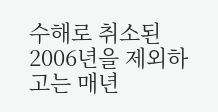수해로 취소된 2006년을 제외하고는 매년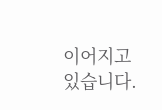이어지고 있습니다.